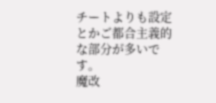チートよりも設定とかご都合主義的な部分が多いです。
魔改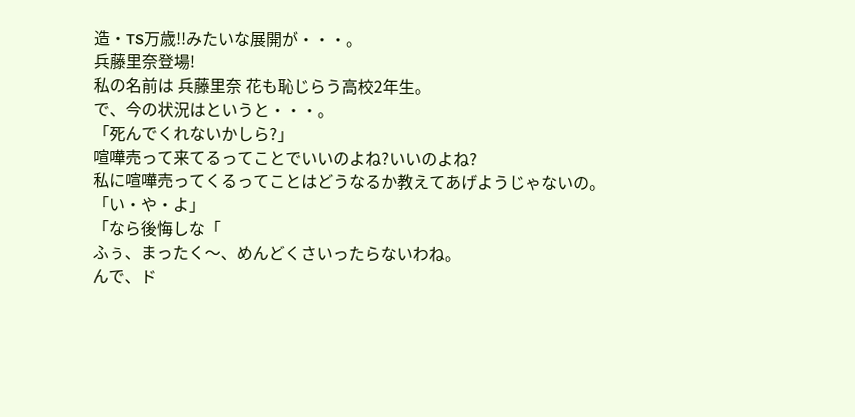造・TS万歳!!みたいな展開が・・・。
兵藤里奈登場!
私の名前は 兵藤里奈 花も恥じらう高校2年生。
で、今の状況はというと・・・。
「死んでくれないかしら?」
喧嘩売って来てるってことでいいのよね?いいのよね?
私に喧嘩売ってくるってことはどうなるか教えてあげようじゃないの。
「い・や・よ」
「なら後悔しな「
ふぅ、まったく〜、めんどくさいったらないわね。
んで、ド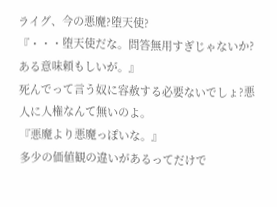ライグ、今の悪魔?堕天使?
『・・・堕天使だな。問答無用すぎじゃないか?ある意味頼もしいが。』
死んでって言う奴に容赦する必要ないでしょ?悪人に人権なんて無いのよ。
『悪魔より悪魔っぽいな。』
多少の価値観の違いがあるってだけで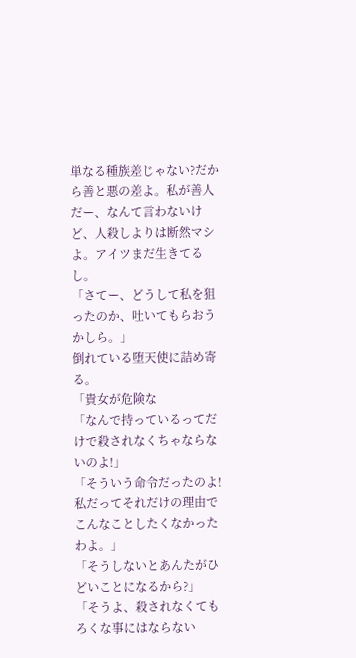単なる種族差じゃない?だから善と悪の差よ。私が善人だー、なんて言わないけど、人殺しよりは断然マシよ。アイツまだ生きてるし。
「さてー、どうして私を狙ったのか、吐いてもらおうかしら。」
倒れている堕天使に詰め寄る。
「貴女が危険な
「なんで持っているってだけで殺されなくちゃならないのよ!」
「そういう命令だったのよ!私だってそれだけの理由でこんなことしたくなかったわよ。」
「そうしないとあんたがひどいことになるから?」
「そうよ、殺されなくてもろくな事にはならない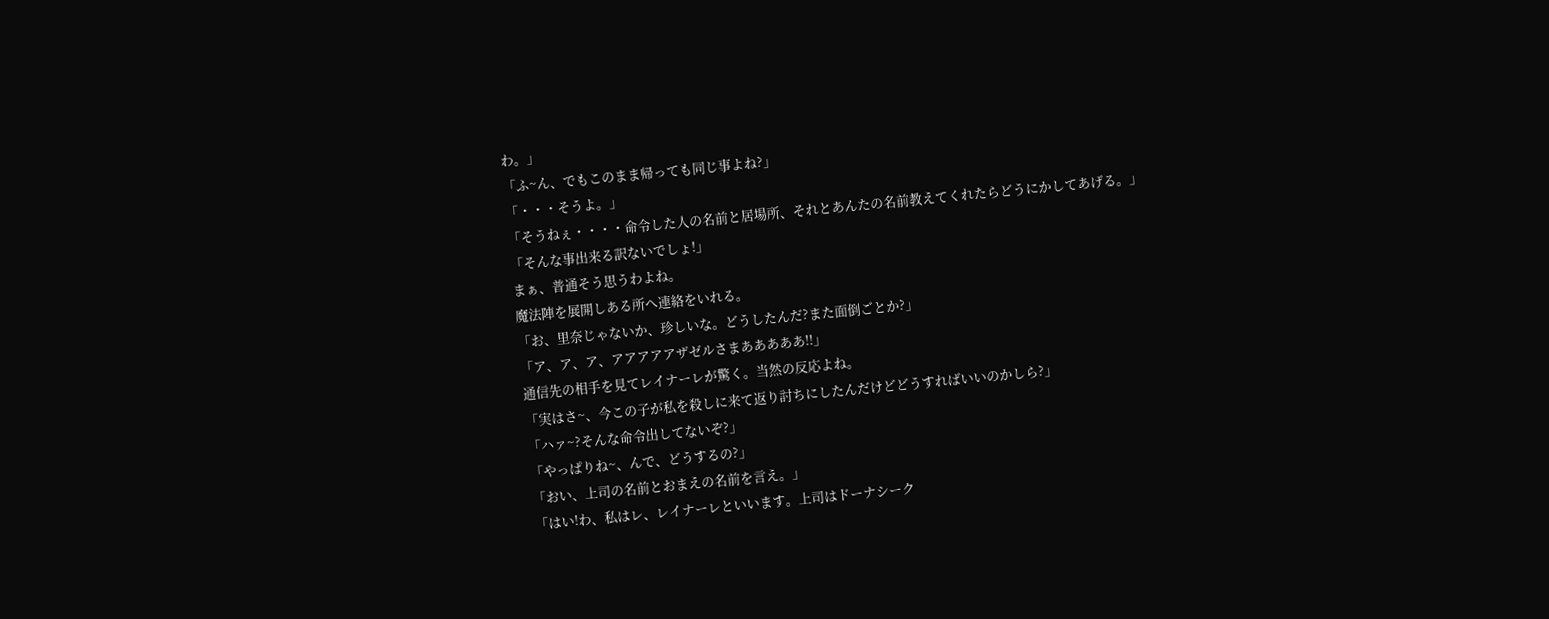わ。」
「ふ~ん、でもこのまま帰っても同じ事よね?」
「・・・そうよ。」
「そうねぇ・・・・命令した人の名前と居場所、それとあんたの名前教えてくれたらどうにかしてあげる。」
「そんな事出来る訳ないでしょ!」
まぁ、普通そう思うわよね。
魔法陣を展開しある所へ連絡をいれる。
「お、里奈じゃないか、珍しいな。どうしたんだ?また面倒ごとか?」
「ア、ア、ア、アアアアアザゼルさまあああああ!!」
通信先の相手を見てレイナーレが驚く。当然の反応よね。
「実はさ~、今この子が私を殺しに来て返り討ちにしたんだけどどうすればいいのかしら?」
「ハァ~?そんな命令出してないぞ?」
「やっぱりね~、んで、どうするの?」
「おい、上司の名前とおまえの名前を言え。」
「はい!わ、私はレ、レイナーレといいます。上司はドーナシーク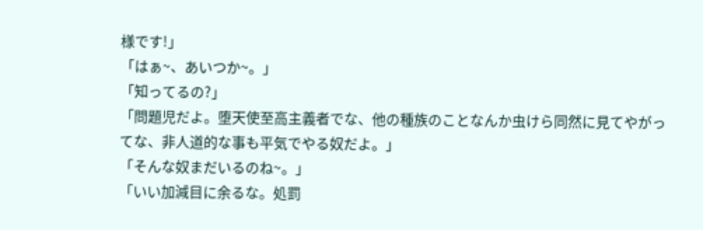様です!」
「はぁ~、あいつか~。」
「知ってるの?」
「問題児だよ。堕天使至高主義者でな、他の種族のことなんか虫けら同然に見てやがってな、非人道的な事も平気でやる奴だよ。」
「そんな奴まだいるのね~。」
「いい加減目に余るな。処罰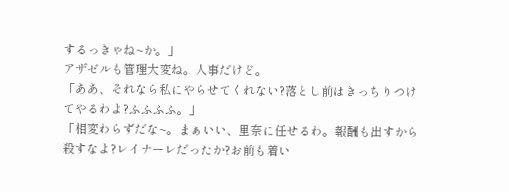するっきゃね~か。」
アザゼルも管理大変ね。人事だけど。
「ああ、それなら私にやらせてくれない?落とし前はきっちりつけてやるわよ?ふふふふ。」
「相変わらずだな~。まぁいい、里奈に任せるわ。報酬も出すから殺すなよ?レイナーレだったか?お前も着い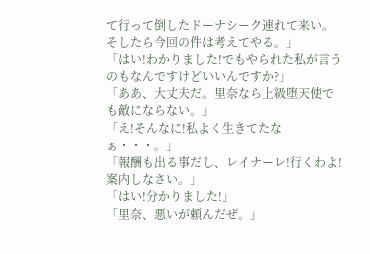て行って倒したドーナシーク連れて来い。そしたら今回の件は考えてやる。」
「はい!わかりました!でもやられた私が言うのもなんですけどいいんですか?」
「ああ、大丈夫だ。里奈なら上級堕天使でも敵にならない。」
「え!そんなに!私よく生きてたなぁ・・・。」
「報酬も出る事だし、レイナーレ!行くわよ!案内しなさい。」
「はい!分かりました!」
「里奈、悪いが頼んだぜ。」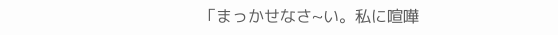「まっかせなさ~い。私に喧嘩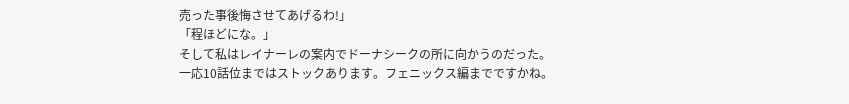売った事後悔させてあげるわ!」
「程ほどにな。」
そして私はレイナーレの案内でドーナシークの所に向かうのだった。
一応10話位まではストックあります。フェニックス編までですかね。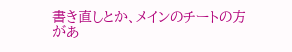書き直しとか、メインのチートの方があ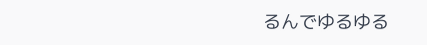るんでゆるゆる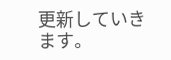更新していきます。